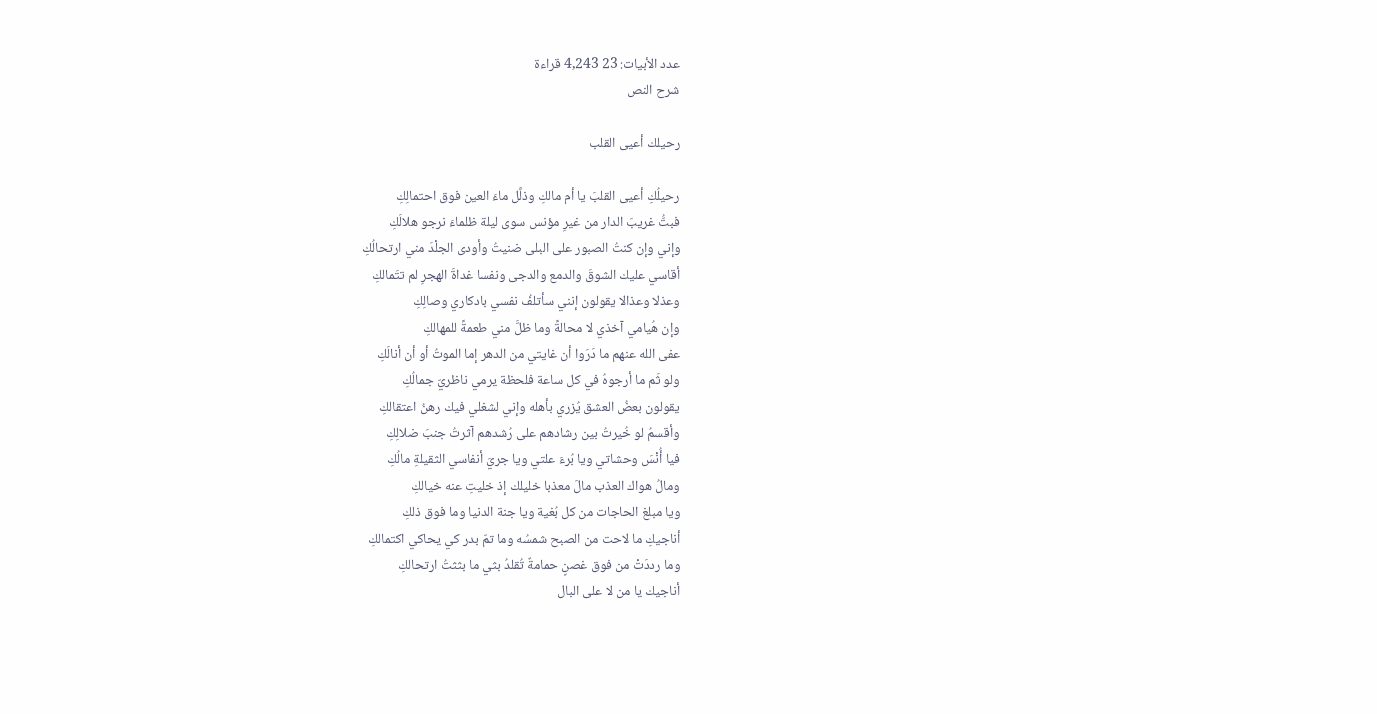عدد الأبيات: 23 4,243 قراءة
شرح النص

رحيلك أعيى القلب

رحيلُكِ أعيى القلبَ يا أم مالكِ وذلَّل ماءَ العين فوق احتمالِكِ
فبتُّ غريبَ الدار من غيرِ مؤنس سوى ليلة ظلماءَ نرجو هلالَكِ
وإني وإن كنتُ الصبور على البلى ضنيتُ وأودى الجلْدَ مني ارتحالُكِ
أقاسي عليك الشوقَ والدمع والدجى ونفسا غداةَ الهجرِ لم تتَمالكِ
وعذلا وعذالا يقولون إنني سأتلفُ نفسي بادكاري وصالِكِ
وإن هُيامي آخذي لا محالةً وما ظلَّ مني طعمةً للمهالكِ
عفى الله عنهم ما دَرَوا أن غايتي من الدهر إما الموتُ أو أن أنالَكِ
ولو ثَم ما أرجوهُ في كل ساعة فلحظة يرمي ناظريّ جمالُكِ
يقولون بعضُ العشق يُزري بأهله وإني لشغلي فيك رهنُ اعتقالكِ
وأقسمُ لو خُيرتُ بين رشادهم على رُشدهم آثرتُ جنبَ ضلالِكِ
فيا أُنْسَ وحشاتي ويا بُرءَ علتي ويا جريَ أنفاسي الثقيلةِ مالُكِ
ومالُ هواك العذب مالَ معذبا خليلك إذ خليتِ عنه خيالكِ
ويا مبلغ الحاجات من كل بُغية ويا جنة الدنيا وما فوق ذلكِ
أناجيكِ ما لاحت من الصبح شمسُه وما تمّ بدر كي يحاكي اكتمالكِ
وما رددَتْ من فوق غصنٍ حمامةٌ تُقلدُ بثي ما بثثتُ ارتحالكِ
أناجيك يا من لا على البال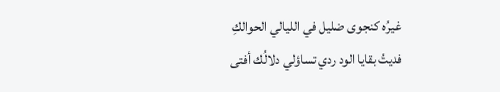غيرُه كنجوى ضليل في الليالي الحوالكِ
فديتُ بقايا الود ردي تساؤلي دلالُك أفتى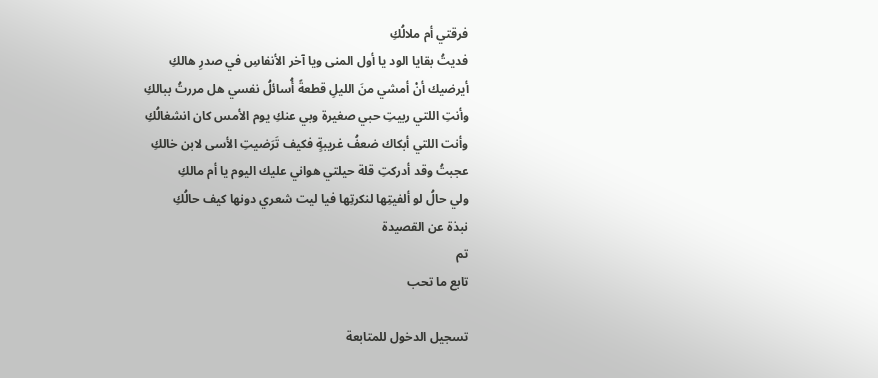فرقتي أم ملالُكِ
فديتُ بقايا الود يا أول المنى ويا آخر الأنفاسِ في صدرِ هالكِ
أيرضيك أنْ أمشي منَ الليلِ قطعةً أُسائلُ نفسي هل مررتُ ببالكِ
وأنتِ اللتي ربيتِ حبي صغيرة وبي عنكِ يوم الأمس كان انشغالُكِ
وأنت اللتي أبكاك ضعفُ غريبةٍ فكيف تَرَضيتِ الأسى لابن خالكِ
عجبتُ وقد أدركتِ قلة حيلتي هواني عليك اليوم يا أم مالكِ
ولي حالُ لو ألفيتِها لنكرتِها فيا ليت شعري دونها كيف حالُكِ
نبذة عن القصيدة
تم
تابع ما تحب

تسجيل الدخول للمتابعة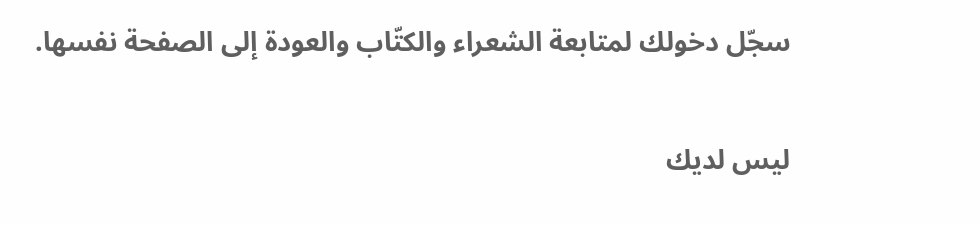سجّل دخولك لمتابعة الشعراء والكتّاب والعودة إلى الصفحة نفسها.

ليس لديك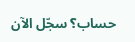حساب؟ سجّل الآن